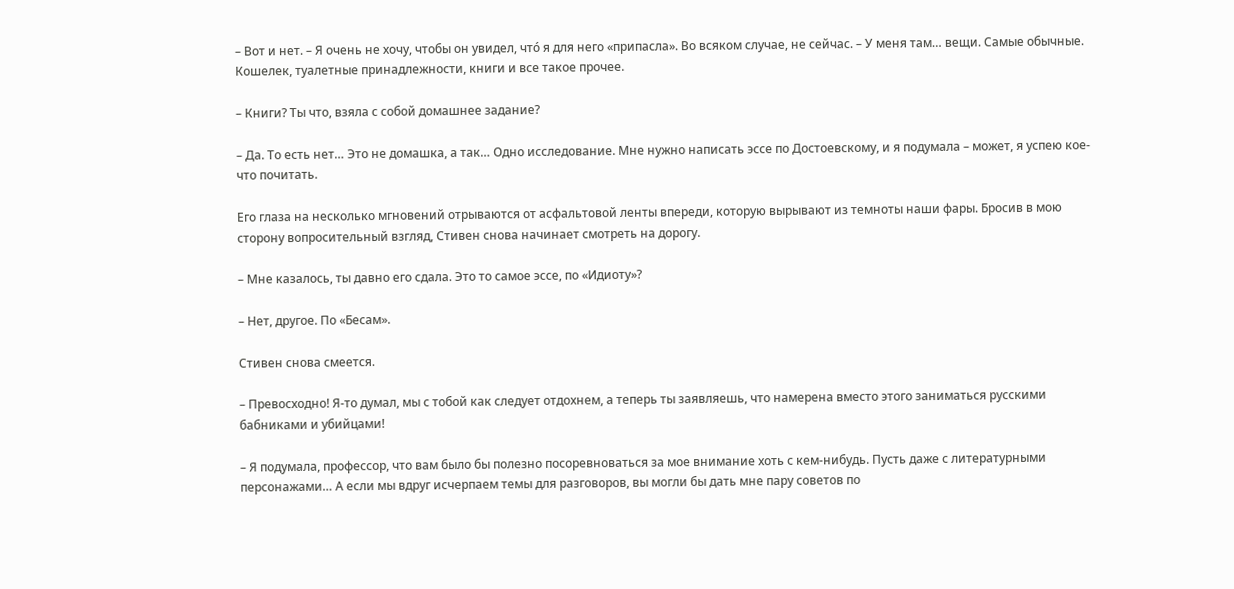– Вот и нет. – Я очень не хочу, чтобы он увидел, что́ я для него «припасла». Во всяком случае, не сейчас. – У меня там… вещи. Самые обычные. Кошелек, туалетные принадлежности, книги и все такое прочее.

– Книги? Ты что, взяла с собой домашнее задание?

– Да. То есть нет… Это не домашка, а так… Одно исследование. Мне нужно написать эссе по Достоевскому, и я подумала – может, я успею кое-что почитать.

Его глаза на несколько мгновений отрываются от асфальтовой ленты впереди, которую вырывают из темноты наши фары. Бросив в мою сторону вопросительный взгляд, Стивен снова начинает смотреть на дорогу.

– Мне казалось, ты давно его сдала. Это то самое эссе, по «Идиоту»?

– Нет, другое. По «Бесам».

Стивен снова смеется.

– Превосходно! Я-то думал, мы с тобой как следует отдохнем, а теперь ты заявляешь, что намерена вместо этого заниматься русскими бабниками и убийцами!

– Я подумала, профессор, что вам было бы полезно посоревноваться за мое внимание хоть с кем-нибудь. Пусть даже с литературными персонажами… А если мы вдруг исчерпаем темы для разговоров, вы могли бы дать мне пару советов по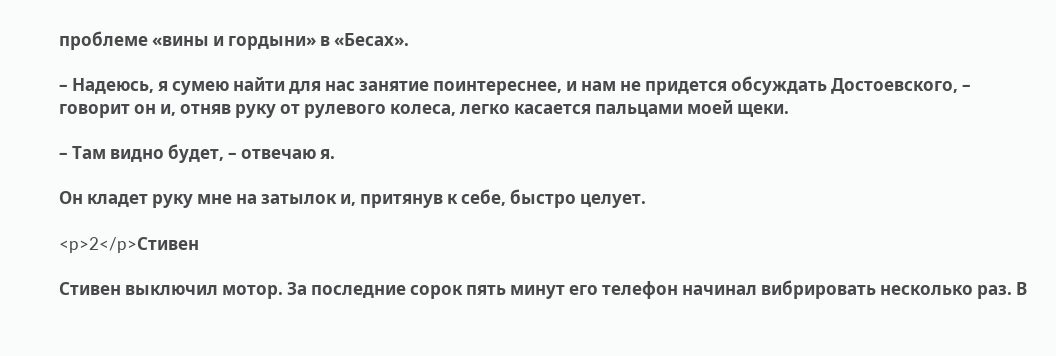проблеме «вины и гордыни» в «Бесах».

– Надеюсь, я сумею найти для нас занятие поинтереснее, и нам не придется обсуждать Достоевского, – говорит он и, отняв руку от рулевого колеса, легко касается пальцами моей щеки.

– Там видно будет, – отвечаю я.

Он кладет руку мне на затылок и, притянув к себе, быстро целует.

<p>2</p>Стивен

Стивен выключил мотор. За последние сорок пять минут его телефон начинал вибрировать несколько раз. В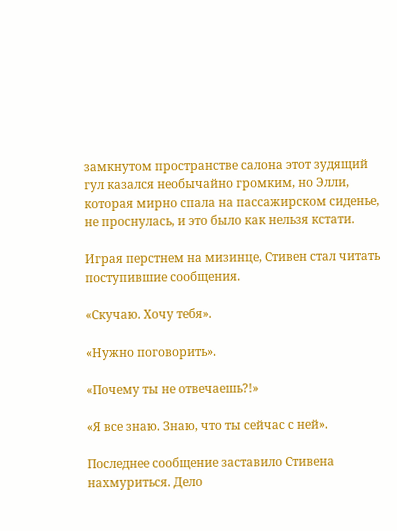замкнутом пространстве салона этот зудящий гул казался необычайно громким, но Элли, которая мирно спала на пассажирском сиденье, не проснулась, и это было как нельзя кстати.

Играя перстнем на мизинце, Стивен стал читать поступившие сообщения.

«Скучаю. Хочу тебя».

«Нужно поговорить».

«Почему ты не отвечаешь?!»

«Я все знаю. Знаю, что ты сейчас с ней».

Последнее сообщение заставило Стивена нахмуриться. Дело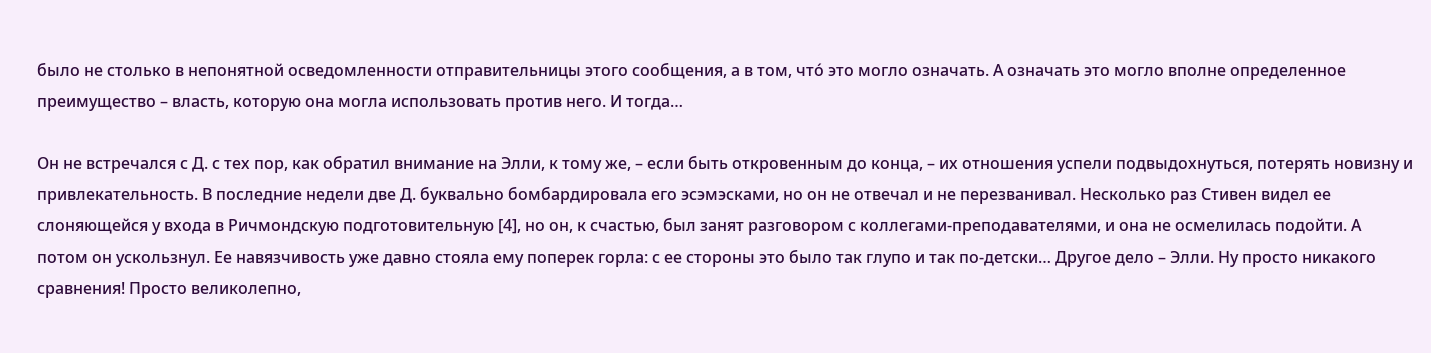было не столько в непонятной осведомленности отправительницы этого сообщения, а в том, что́ это могло означать. А означать это могло вполне определенное преимущество – власть, которую она могла использовать против него. И тогда…

Он не встречался с Д. с тех пор, как обратил внимание на Элли, к тому же, – если быть откровенным до конца, – их отношения успели подвыдохнуться, потерять новизну и привлекательность. В последние недели две Д. буквально бомбардировала его эсэмэсками, но он не отвечал и не перезванивал. Несколько раз Стивен видел ее слоняющейся у входа в Ричмондскую подготовительную [4], но он, к счастью, был занят разговором с коллегами-преподавателями, и она не осмелилась подойти. А потом он ускользнул. Ее навязчивость уже давно стояла ему поперек горла: с ее стороны это было так глупо и так по-детски… Другое дело – Элли. Ну просто никакого сравнения! Просто великолепно,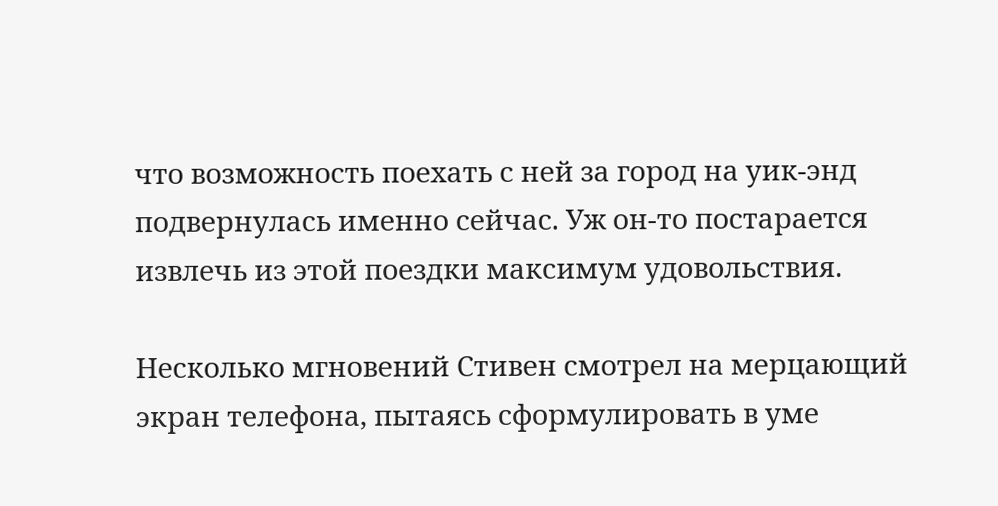что возможность поехать с ней за город на уик-энд подвернулась именно сейчас. Уж он-то постарается извлечь из этой поездки максимум удовольствия.

Несколько мгновений Стивен смотрел на мерцающий экран телефона, пытаясь сформулировать в уме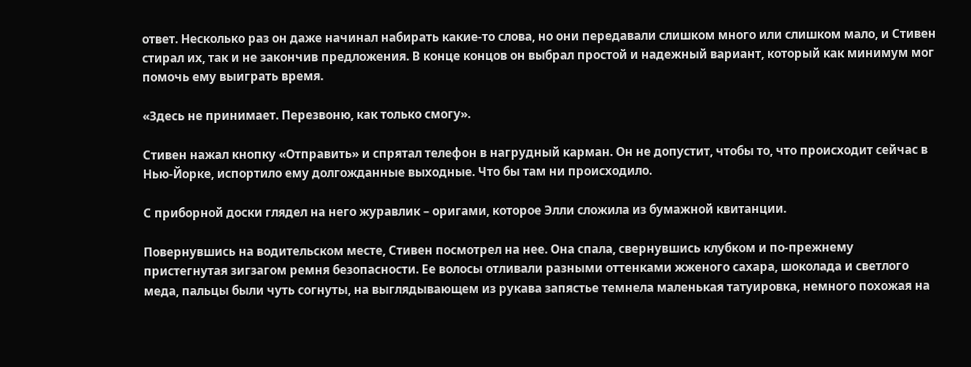ответ. Несколько раз он даже начинал набирать какие-то слова, но они передавали слишком много или слишком мало, и Стивен стирал их, так и не закончив предложения. В конце концов он выбрал простой и надежный вариант, который как минимум мог помочь ему выиграть время.

«Здесь не принимает. Перезвоню, как только смогу».

Стивен нажал кнопку «Отправить» и спрятал телефон в нагрудный карман. Он не допустит, чтобы то, что происходит сейчас в Нью-Йорке, испортило ему долгожданные выходные. Что бы там ни происходило.

С приборной доски глядел на него журавлик – оригами, которое Элли сложила из бумажной квитанции.

Повернувшись на водительском месте, Стивен посмотрел на нее. Она спала, свернувшись клубком и по-прежнему пристегнутая зигзагом ремня безопасности. Ее волосы отливали разными оттенками жженого сахара, шоколада и светлого меда, пальцы были чуть согнуты, на выглядывающем из рукава запястье темнела маленькая татуировка, немного похожая на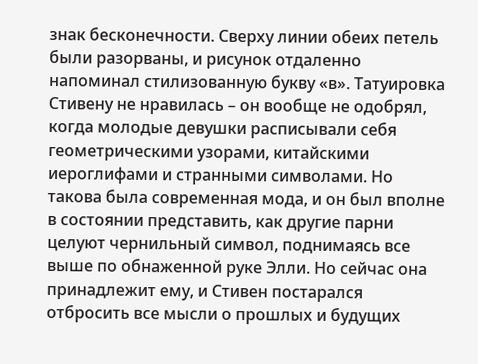знак бесконечности. Сверху линии обеих петель были разорваны, и рисунок отдаленно напоминал стилизованную букву «в». Татуировка Стивену не нравилась – он вообще не одобрял, когда молодые девушки расписывали себя геометрическими узорами, китайскими иероглифами и странными символами. Но такова была современная мода, и он был вполне в состоянии представить, как другие парни целуют чернильный символ, поднимаясь все выше по обнаженной руке Элли. Но сейчас она принадлежит ему, и Стивен постарался отбросить все мысли о прошлых и будущих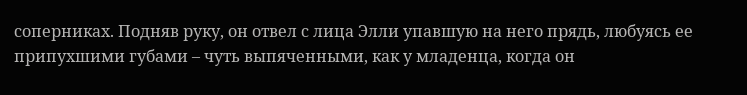соперниках. Подняв руку, он отвел с лица Элли упавшую на него прядь, любуясь ее припухшими губами – чуть выпяченными, как у младенца, когда он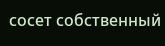сосет собственный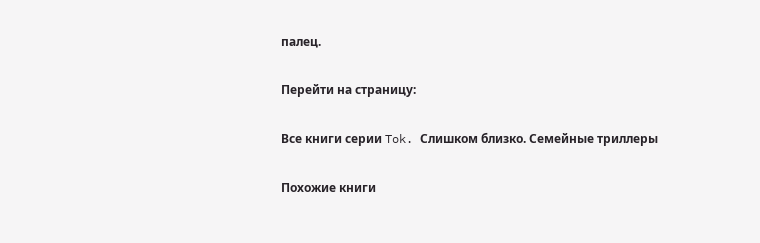палец.

Перейти на страницу:

Все книги серии Tok. Слишком близко. Семейные триллеры

Похожие книги